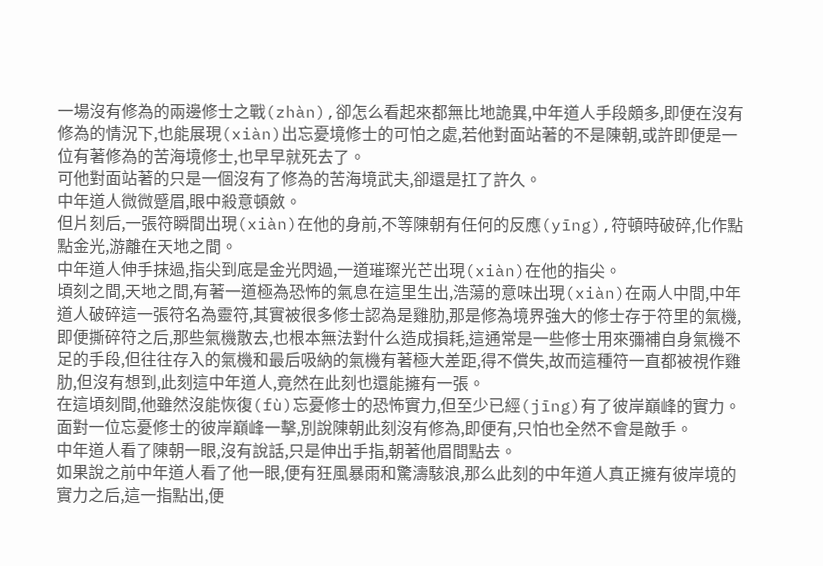一場沒有修為的兩邊修士之戰(zhàn),卻怎么看起來都無比地詭異,中年道人手段頗多,即便在沒有修為的情況下,也能展現(xiàn)出忘憂境修士的可怕之處,若他對面站著的不是陳朝,或許即便是一位有著修為的苦海境修士,也早早就死去了。
可他對面站著的只是一個沒有了修為的苦海境武夫,卻還是扛了許久。
中年道人微微蹙眉,眼中殺意頓斂。
但片刻后,一張符瞬間出現(xiàn)在他的身前,不等陳朝有任何的反應(yīng),符頓時破碎,化作點點金光,游離在天地之間。
中年道人伸手抹過,指尖到底是金光閃過,一道璀璨光芒出現(xiàn)在他的指尖。
頃刻之間,天地之間,有著一道極為恐怖的氣息在這里生出,浩蕩的意味出現(xiàn)在兩人中間,中年道人破碎這一張符名為靈符,其實被很多修士認為是雞肋,那是修為境界強大的修士存于符里的氣機,即便撕碎符之后,那些氣機散去,也根本無法對什么造成損耗,這通常是一些修士用來彌補自身氣機不足的手段,但往往存入的氣機和最后吸納的氣機有著極大差距,得不償失,故而這種符一直都被視作雞肋,但沒有想到,此刻這中年道人,竟然在此刻也還能擁有一張。
在這頃刻間,他雖然沒能恢復(fù)忘憂修士的恐怖實力,但至少已經(jīng)有了彼岸巔峰的實力。
面對一位忘憂修士的彼岸巔峰一擊,別說陳朝此刻沒有修為,即便有,只怕也全然不會是敵手。
中年道人看了陳朝一眼,沒有說話,只是伸出手指,朝著他眉間點去。
如果說之前中年道人看了他一眼,便有狂風暴雨和驚濤駭浪,那么此刻的中年道人真正擁有彼岸境的實力之后,這一指點出,便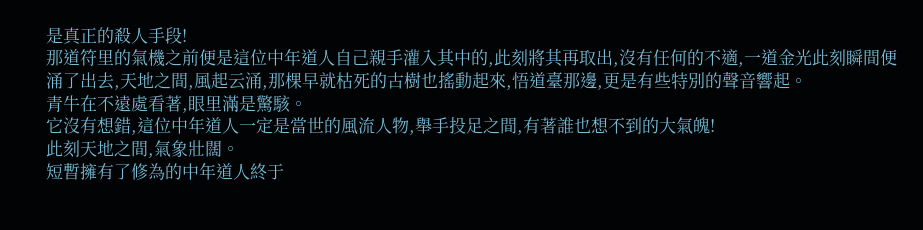是真正的殺人手段!
那道符里的氣機之前便是這位中年道人自己親手灌入其中的,此刻將其再取出,沒有任何的不適,一道金光此刻瞬間便涌了出去,天地之間,風起云涌,那棵早就枯死的古樹也搖動起來,悟道臺那邊,更是有些特別的聲音響起。
青牛在不遠處看著,眼里滿是驚駭。
它沒有想錯,這位中年道人一定是當世的風流人物,舉手投足之間,有著誰也想不到的大氣魄!
此刻天地之間,氣象壯闊。
短暫擁有了修為的中年道人終于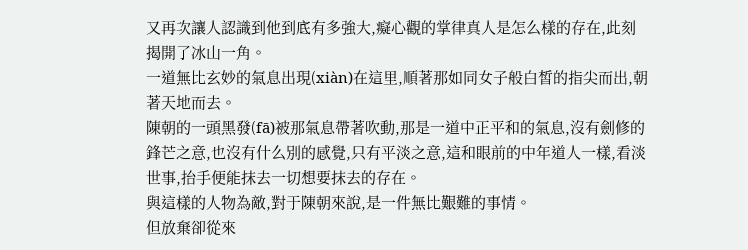又再次讓人認識到他到底有多強大,癡心觀的掌律真人是怎么樣的存在,此刻揭開了冰山一角。
一道無比玄妙的氣息出現(xiàn)在這里,順著那如同女子般白皙的指尖而出,朝著天地而去。
陳朝的一頭黑發(fā)被那氣息帶著吹動,那是一道中正平和的氣息,沒有劍修的鋒芒之意,也沒有什么別的感覺,只有平淡之意,這和眼前的中年道人一樣,看淡世事,抬手便能抹去一切想要抹去的存在。
與這樣的人物為敵,對于陳朝來說,是一件無比艱難的事情。
但放棄卻從來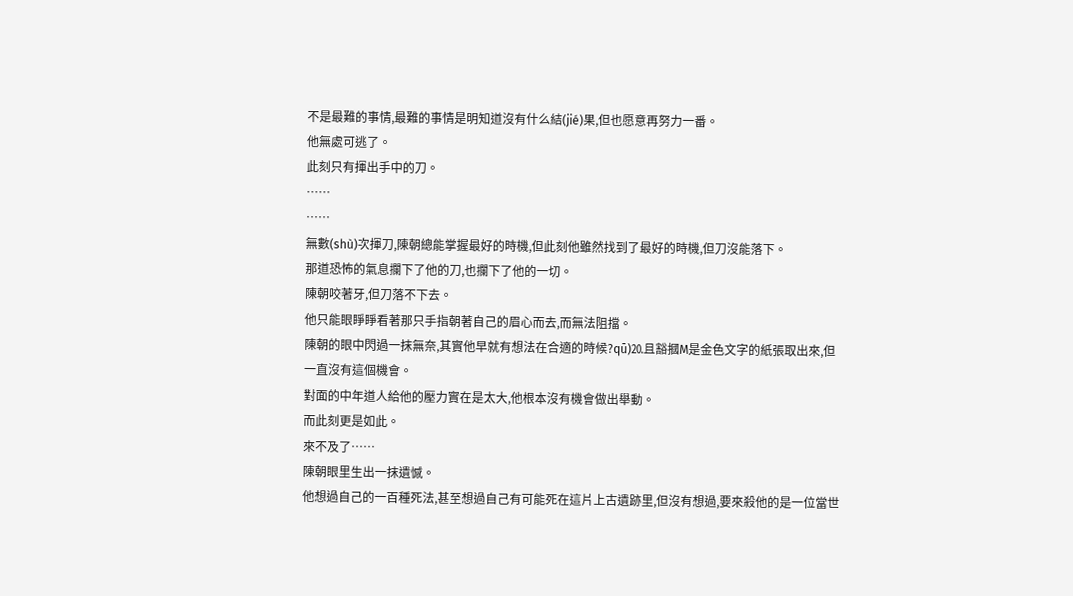不是最難的事情,最難的事情是明知道沒有什么結(jié)果,但也愿意再努力一番。
他無處可逃了。
此刻只有揮出手中的刀。
……
……
無數(shù)次揮刀,陳朝總能掌握最好的時機,但此刻他雖然找到了最好的時機,但刀沒能落下。
那道恐怖的氣息攔下了他的刀,也攔下了他的一切。
陳朝咬著牙,但刀落不下去。
他只能眼睜睜看著那只手指朝著自己的眉心而去,而無法阻擋。
陳朝的眼中閃過一抹無奈,其實他早就有想法在合適的時候?qū)⒛且豁摑M是金色文字的紙張取出來,但一直沒有這個機會。
對面的中年道人給他的壓力實在是太大,他根本沒有機會做出舉動。
而此刻更是如此。
來不及了……
陳朝眼里生出一抹遺憾。
他想過自己的一百種死法,甚至想過自己有可能死在這片上古遺跡里,但沒有想過,要來殺他的是一位當世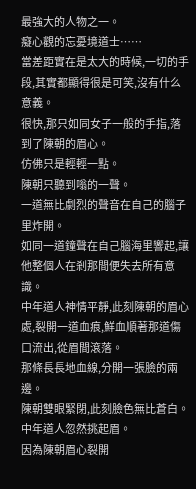最強大的人物之一。
癡心觀的忘憂境道士……
當差距實在是太大的時候,一切的手段,其實都顯得很是可笑,沒有什么意義。
很快,那只如同女子一般的手指,落到了陳朝的眉心。
仿佛只是輕輕一點。
陳朝只聽到嗡的一聲。
一道無比劇烈的聲音在自己的腦子里炸開。
如同一道鐘聲在自己腦海里響起,讓他整個人在剎那間便失去所有意識。
中年道人神情平靜,此刻陳朝的眉心處,裂開一道血痕,鮮血順著那道傷口流出,從眉間滾落。
那條長長地血線,分開一張臉的兩邊。
陳朝雙眼緊閉,此刻臉色無比蒼白。
中年道人忽然挑起眉。
因為陳朝眉心裂開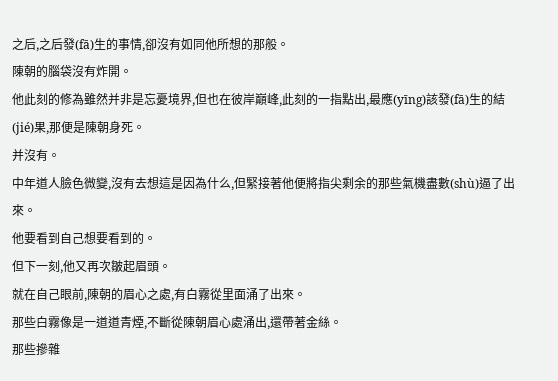之后,之后發(fā)生的事情,卻沒有如同他所想的那般。
陳朝的腦袋沒有炸開。
他此刻的修為雖然并非是忘憂境界,但也在彼岸巔峰,此刻的一指點出,最應(yīng)該發(fā)生的結(jié)果,那便是陳朝身死。
并沒有。
中年道人臉色微變,沒有去想這是因為什么,但緊接著他便將指尖剩余的那些氣機盡數(shù)逼了出來。
他要看到自己想要看到的。
但下一刻,他又再次皺起眉頭。
就在自己眼前,陳朝的眉心之處,有白霧從里面涌了出來。
那些白霧像是一道道青煙,不斷從陳朝眉心處涌出,還帶著金絲。
那些摻雜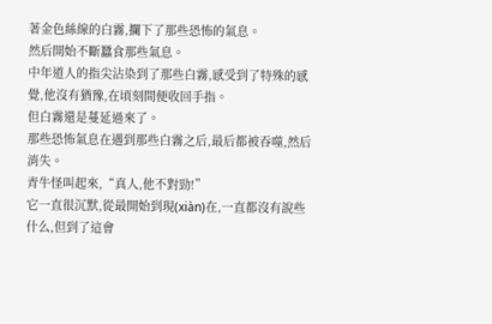著金色絲線的白霧,攔下了那些恐怖的氣息。
然后開始不斷蠶食那些氣息。
中年道人的指尖沾染到了那些白霧,感受到了特殊的感覺,他沒有猶豫,在頃刻間便收回手指。
但白霧還是蔓延過來了。
那些恐怖氣息在遇到那些白霧之后,最后都被吞噬,然后消失。
青牛怪叫起來,“真人,他不對勁!”
它一直很沉默,從最開始到現(xiàn)在,一直都沒有說些什么,但到了這會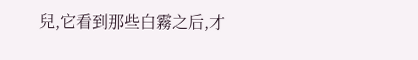兒,它看到那些白霧之后,才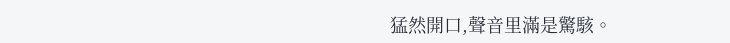猛然開口,聲音里滿是驚駭。